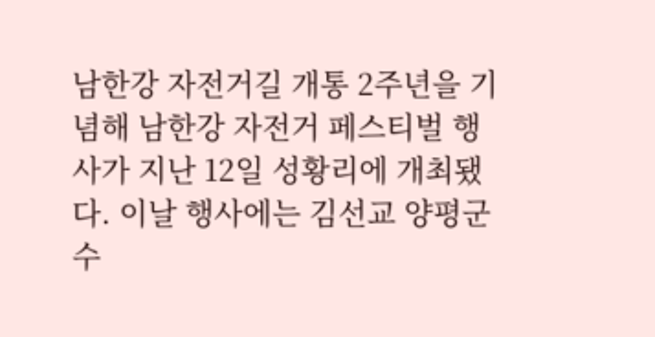남한강 자전거길 개통 2주년을 기념해 남한강 자전거 페스티벌 행사가 지난 12일 성황리에 개최됐다. 이날 행사에는 김선교 양평군수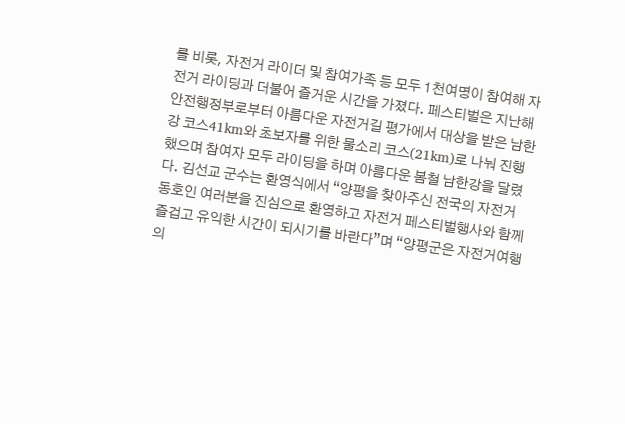를 비롯, 자전거 라이더 및 참여가족 등 모두 1천여명이 참여해 자전거 라이딩과 더불어 즐거운 시간을 가졌다. 페스티벌은 지난해 안전행정부로부터 아름다운 자전거길 평가에서 대상을 받은 남한강 코스41km와 초보자를 위한 물소리 코스(21km)로 나눠 진행했으며 참여자 모두 라이딩을 하며 아름다운 봄철 남한강을 달렸다. 김선교 군수는 환영식에서 “양평을 찾아주신 전국의 자전거 동호인 여러분을 진심으로 환영하고 자전거 페스티벌행사와 함께 즐겁고 유익한 시간이 되시기를 바란다”며 “양평군은 자전거여행의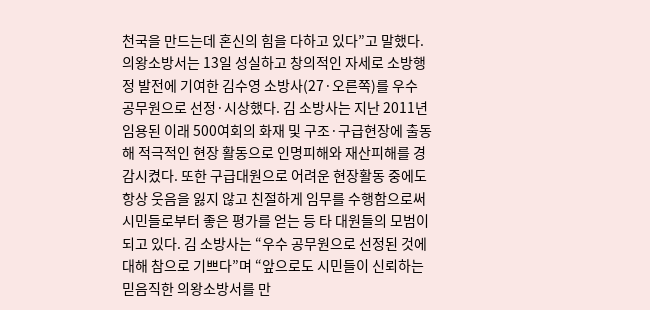천국을 만드는데 혼신의 힘을 다하고 있다”고 말했다.
의왕소방서는 13일 성실하고 창의적인 자세로 소방행정 발전에 기여한 김수영 소방사(27·오른쪽)를 우수 공무원으로 선정·시상했다. 김 소방사는 지난 2011년 임용된 이래 500여회의 화재 및 구조·구급현장에 출동해 적극적인 현장 활동으로 인명피해와 재산피해를 경감시켰다. 또한 구급대원으로 어려운 현장활동 중에도 항상 웃음을 잃지 않고 친절하게 임무를 수행함으로써 시민들로부터 좋은 평가를 얻는 등 타 대원들의 모범이 되고 있다. 김 소방사는 “우수 공무원으로 선정된 것에 대해 참으로 기쁘다”며 “앞으로도 시민들이 신뢰하는 믿음직한 의왕소방서를 만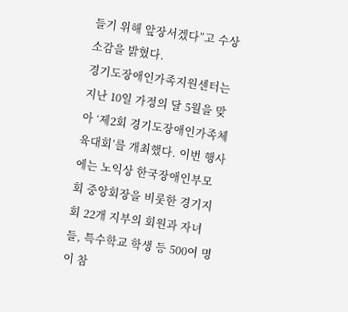들기 위해 앞장서겠다”고 수상소감을 밝혔다.
경기도장애인가족지원센터는 지난 10일 가정의 달 5월을 맞아 ‘제2회 경기도장애인가족체육대회’를 개최했다. 이번 행사에는 노익상 한국장애인부모회 중앙회장을 비롯한 경기지회 22개 지부의 회원과 자녀들, 특수학교 학생 등 500여 명이 참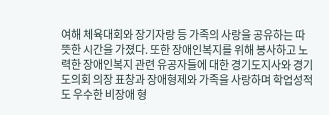여해 체육대회와 장기자랑 등 가족의 사랑을 공유하는 따뜻한 시간을 가졌다. 또한 장애인복지를 위해 봉사하고 노력한 장애인복지 관련 유공자들에 대한 경기도지사와 경기도의회 의장 표창과 장애형제와 가족을 사랑하며 학업성적도 우수한 비장애 형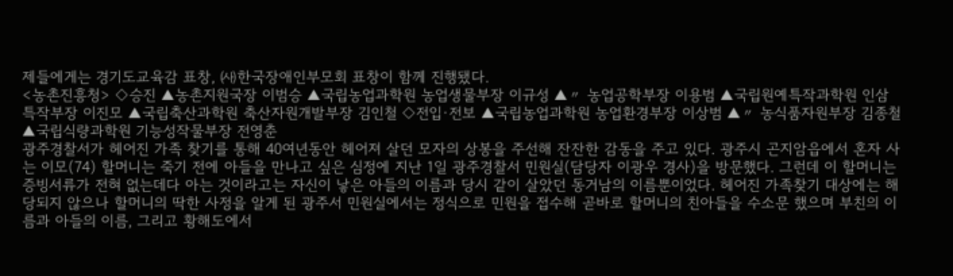제들에게는 경기도교육감 표창, ㈔한국장애인부모회 표창이 함께 진행됐다.
<농촌진흥청> ◇승진 ▲농촌지원국장 이범승 ▲국립농업과학원 농업생물부장 이규성 ▲〃 농업공학부장 이용범 ▲국립원예특작과학원 인삼특작부장 이진모 ▲국립축산과학원 축산자원개발부장 김인철 ◇전입·전보 ▲국립농업과학원 농업환경부장 이상범 ▲〃 농식품자원부장 김종철 ▲국립식량과학원 기능성작물부장 전영춘
광주경찰서가 헤어진 가족 찾기를 통해 40여년동안 헤어져 살던 모자의 상봉을 주선해 잔잔한 감동을 주고 있다. 광주시 곤지암읍에서 혼자 사는 이모(74) 할머니는 죽기 전에 아들을 만나고 싶은 심정에 지난 1일 광주경찰서 민원실(담당자 이광우 경사)을 방문했다. 그런데 이 할머니는 증빙서류가 전혀 없는데다 아는 것이라고는 자신이 낳은 아들의 이름과 당시 같이 살았던 동거남의 이름뿐이었다. 헤어진 가족찾기 대상에는 해당되지 않으나 할머니의 딱한 사정을 알게 된 광주서 민원실에서는 정식으로 민원을 접수해 곧바로 할머니의 친아들을 수소문 했으며 부친의 이름과 아들의 이름, 그리고 황해도에서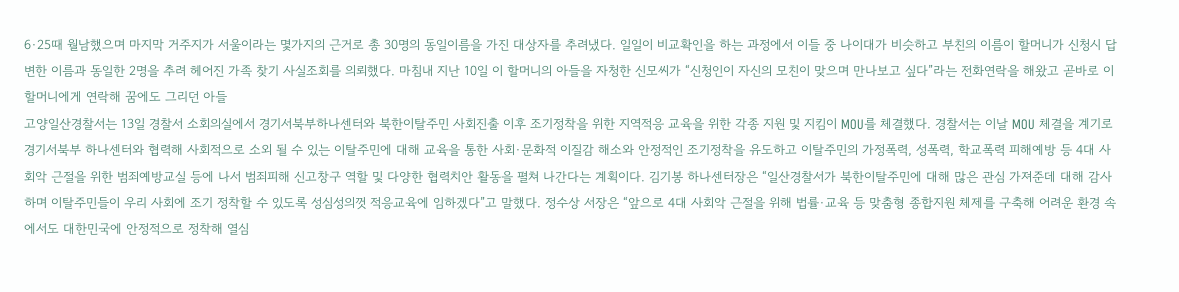6·25때 월남했으며 마지막 거주지가 서울이라는 몇가지의 근거로 총 30명의 동일이름을 가진 대상자를 추려냈다. 일일이 비교확인을 하는 과정에서 이들 중 나이대가 비슷하고 부친의 이름이 할머니가 신청시 답변한 이름과 동일한 2명을 추려 헤어진 가족 찾기 사실조회를 의뢰했다. 마침내 지난 10일 이 할머니의 아들을 자청한 신모씨가 “신청인이 자신의 모친이 맞으며 만나보고 싶다”라는 전화연락을 해왔고 곧바로 이 할머니에게 연락해 꿈에도 그리던 아들
고양일산경찰서는 13일 경찰서 소회의실에서 경기서북부하나센터와 북한이탈주민 사회진출 이후 조기정착을 위한 지역적응 교육을 위한 각종 지원 및 지킴이 MOU를 체결했다. 경찰서는 이날 MOU 체결을 계기로 경기서북부 하나센터와 협력해 사회적으로 소외 될 수 있는 이탈주민에 대해 교육을 통한 사회·문화적 이질감 해소와 안정적인 조기정착을 유도하고 이탈주민의 가정폭력, 성폭력, 학교폭력 피해예방 등 4대 사회악 근절을 위한 범죄예방교실 등에 나서 범죄피해 신고창구 역할 및 다양한 협력치안 활동을 펼쳐 나간다는 계획이다. 김기봉 하나센터장은 “일산경찰서가 북한이탈주민에 대해 많은 관심 가져준데 대해 감사하며 이탈주민들이 우리 사회에 조기 정착할 수 있도록 성심성의껏 적응교육에 임하겠다”고 말했다. 정수상 서장은 “앞으로 4대 사회악 근절을 위해 법률·교육 등 맞춤형 종합지원 체제를 구축해 어려운 환경 속에서도 대한민국에 안정적으로 정착해 열심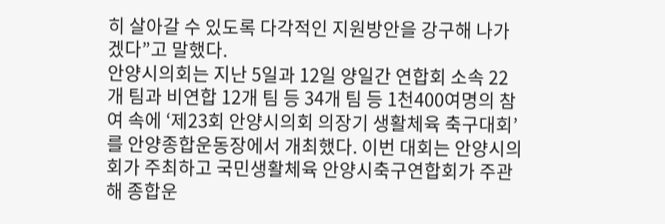히 살아갈 수 있도록 다각적인 지원방안을 강구해 나가겠다”고 말했다.
안양시의회는 지난 5일과 12일 양일간 연합회 소속 22개 팀과 비연합 12개 팀 등 34개 팀 등 1천400여명의 참여 속에 ‘제23회 안양시의회 의장기 생활체육 축구대회’를 안양종합운동장에서 개최했다. 이번 대회는 안양시의회가 주최하고 국민생활체육 안양시축구연합회가 주관해 종합운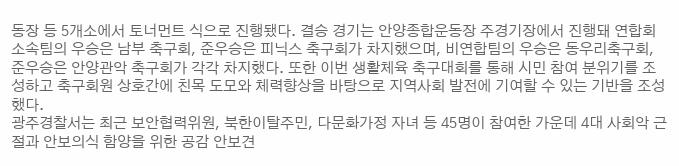동장 등 5개소에서 토너먼트 식으로 진행됐다. 결승 경기는 안양종합운동장 주경기장에서 진행돼 연합회 소속팀의 우승은 남부 축구회, 준우승은 피닉스 축구회가 차지했으며, 비연합팀의 우승은 동우리축구회, 준우승은 안양관악 축구회가 각각 차지했다. 또한 이번 생활체육 축구대회를 통해 시민 참여 분위기를 조성하고 축구회원 상호간에 친목 도모와 체력향상을 바탕으로 지역사회 발전에 기여할 수 있는 기반을 조성했다.
광주경찰서는 최근 보안협력위원, 북한이탈주민, 다문화가정 자녀 등 45명이 참여한 가운데 4대 사회악 근절과 안보의식 함양을 위한 공감 안보견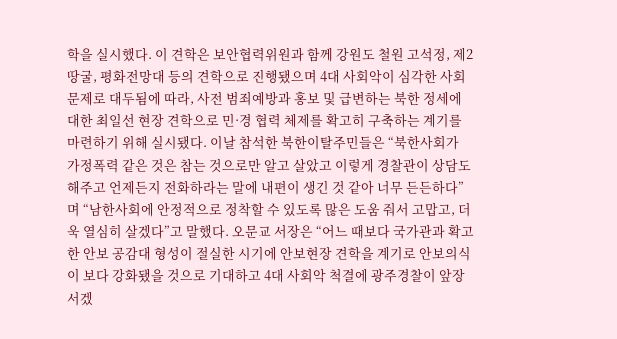학을 실시했다. 이 견학은 보안협력위원과 함께 강원도 철원 고석정, 제2땅굴, 평화전망대 등의 견학으로 진행됐으며 4대 사회악이 심각한 사회 문제로 대두됨에 따라, 사전 범죄예방과 홍보 및 급변하는 북한 정세에 대한 최일선 현장 견학으로 민·경 협력 체제를 확고히 구축하는 계기를 마련하기 위해 실시됐다. 이날 참석한 북한이탈주민들은 “북한사회가 가정폭력 같은 것은 참는 것으로만 알고 살았고 이렇게 경찰관이 상담도 해주고 언제든지 전화하라는 말에 내편이 생긴 것 같아 너무 든든하다”며 “남한사회에 안정적으로 정착할 수 있도록 많은 도움 줘서 고맙고, 더욱 열심히 살겠다”고 말했다. 오문교 서장은 “어느 때보다 국가관과 확고한 안보 공감대 형성이 절실한 시기에 안보현장 견학을 계기로 안보의식이 보다 강화됐을 것으로 기대하고 4대 사회악 척결에 광주경찰이 앞장서겠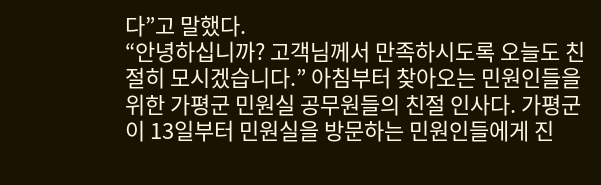다”고 말했다.
“안녕하십니까? 고객님께서 만족하시도록 오늘도 친절히 모시겠습니다.” 아침부터 찾아오는 민원인들을 위한 가평군 민원실 공무원들의 친절 인사다. 가평군이 13일부터 민원실을 방문하는 민원인들에게 진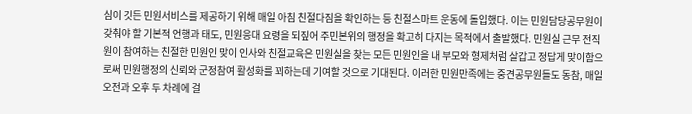심이 깃든 민원서비스를 제공하기 위해 매일 아침 친절다짐을 확인하는 등 친절스마트 운동에 돌입했다. 이는 민원담당공무원이 갖춰야 할 기본적 언행과 태도, 민원응대 요령을 되짚어 주민본위의 행정을 확고히 다지는 목적에서 출발했다. 민원실 근무 전직원이 참여하는 친절한 민원인 맞이 인사와 친절교육은 민원실을 찾는 모든 민원인을 내 부모와 형제처럼 살갑고 정답게 맞이함으로써 민원행정의 신뢰와 군정참여 활성화를 꾀하는데 기여할 것으로 기대된다. 이러한 민원만족에는 중견공무원들도 동참, 매일 오전과 오후 두 차례에 걸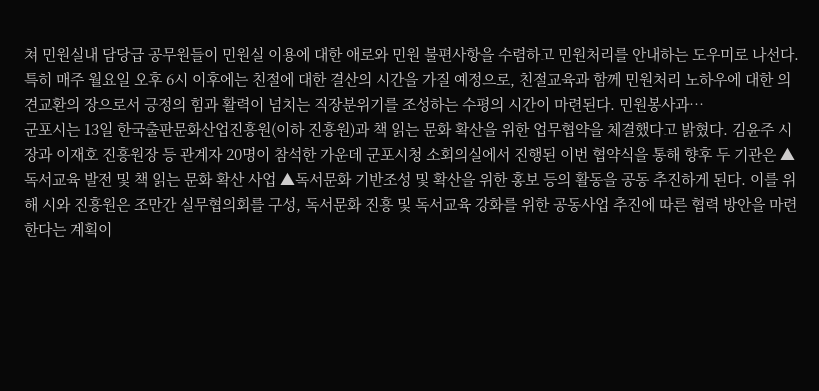쳐 민원실내 담당급 공무원들이 민원실 이용에 대한 애로와 민원 불편사항을 수렴하고 민원처리를 안내하는 도우미로 나선다. 특히 매주 월요일 오후 6시 이후에는 친절에 대한 결산의 시간을 가질 예정으로, 친절교육과 함께 민원처리 노하우에 대한 의견교환의 장으로서 긍정의 힘과 활력이 넘치는 직장분위기를 조성하는 수평의 시간이 마련된다. 민원봉사과…
군포시는 13일 한국출판문화산업진흥원(이하 진흥원)과 책 읽는 문화 확산을 위한 업무협약을 체결했다고 밝혔다. 김윤주 시장과 이재호 진흥원장 등 관계자 20명이 참석한 가운데 군포시청 소회의실에서 진행된 이번 협약식을 통해 향후 두 기관은 ▲독서교육 발전 및 책 읽는 문화 확산 사업 ▲독서문화 기반조성 및 확산을 위한 홍보 등의 활동을 공동 추진하게 된다. 이를 위해 시와 진흥원은 조만간 실무협의회를 구성, 독서문화 진흥 및 독서교육 강화를 위한 공동사업 추진에 따른 협력 방안을 마련한다는 계획이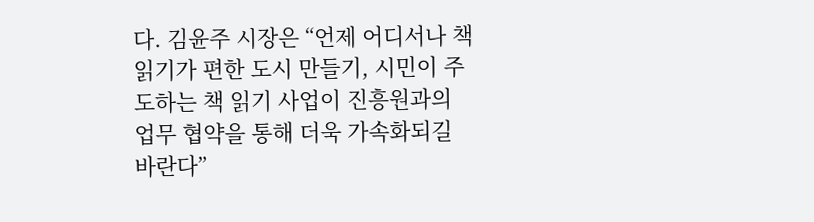다. 김윤주 시장은 “언제 어디서나 책 읽기가 편한 도시 만들기, 시민이 주도하는 책 읽기 사업이 진흥원과의 업무 협약을 통해 더욱 가속화되길 바란다”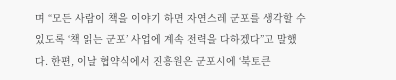며 “모든 사람이 책을 이야기 하면 자연스레 군포를 생각할 수 있도록 ‘책 읽는 군포’ 사업에 계속 전력을 다하겠다”고 말했다. 한편, 이날 협약식에서 진흥원은 군포시에 ‘북토큰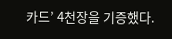카드’ 4천장을 기증했다.